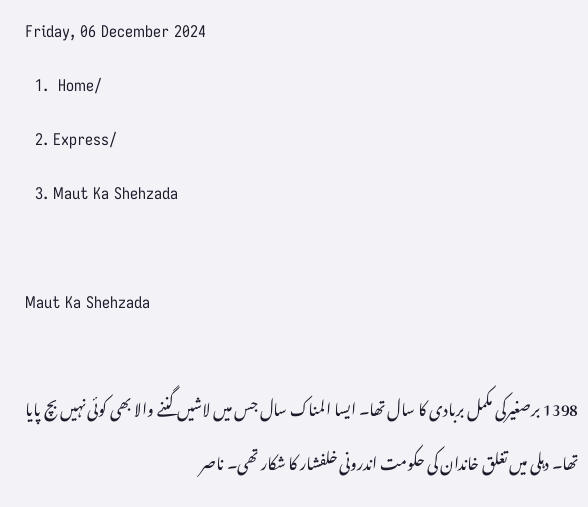Friday, 06 December 2024
  1.  Home/
  2. Express/
  3. Maut Ka Shehzada

Maut Ka Shehzada

1398 برصغیرکی مکمل بربادی کا سال تھا۔ ایسا المناک سال جس میں لاشیں گننے والا بھی کوئی نہیں بچ پایا تھا۔ دہلی میں تغلق خاندان کی حکومت اندرونی خلفشار کا شکار تھی۔ ناصر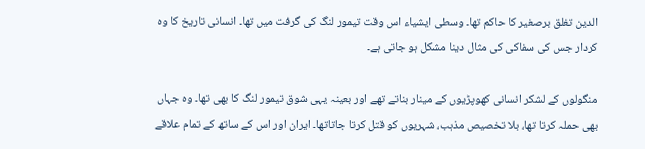الدین تغلق برصغیر کا حاکم تھا۔ وسطی ایشیاء اس وقت تیمور لنگ کی گرفت میں تھا۔ انسانی تاریخ کا وہ کردار جس کی سفاکی کی مثال دینا مشکل ہو جاتی ہے۔

منگولوں کے لشکر انسانی کھوپڑیوں کے مینار بناتے تھے اور بعینہ یہی شوق تیمور لنگ کا بھی تھا۔ وہ جہاں بھی حملہ کرتا تھا، بلا تخصیص مذہب، شہریوں کو قتل کرتا جاتاتھا۔ ایران اور اس کے ساتھ کے تمام علاقے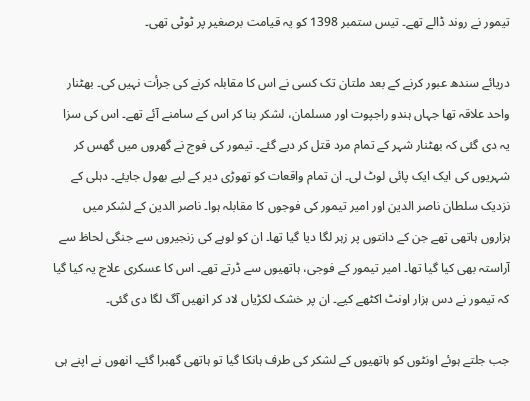تیمور نے روند ڈالے تھے۔ تیس ستمبر 1398 کو یہ قیامت برصغیر پر ٹوٹی تھی۔

دریائے سندھ عبور کرنے کے بعد ملتان تک کسی نے اس کا مقابلہ کرنے کی جرأت نہیں کی۔ بھٹنار واحد علاقہ تھا جہاں ہندو راجپوت اور مسلمان، لشکر بنا کر اس کے سامنے آئے تھے۔ اس کی سزا یہ دی گئی کہ بھٹنار شہر کے تمام مرد قتل کر دیے گئے۔ تیمور کی فوج نے گھروں میں گھس کر شہریوں کی ایک ایک پائی لوٹ لی۔ ان تمام واقعات کو تھوڑی دیر کے لیے بھول جایئے۔ دہلی کے نزدیک سلطان ناصر الدین اور امیر تیمور کی فوجوں کا مقابلہ ہوا۔ ناصر الدین کے لشکر میں ہزاروں ہاتھی تھے جن کے دانتوں پر زہر لگا دیا گیا تھا۔ ان کو لوہے کی زنجیروں سے جنگی لحاظ سے آراستہ بھی کیا گیا تھا۔ امیر تیمور کے فوجی، ہاتھیوں سے ڈرتے تھے۔ اس کا عسکری علاج یہ کیا گیا کہ تیمور نے دس ہزار اونٹ اکٹھے کیے۔ ان پر خشک لکڑیاں لاد کر انھیں آگ لگا دی گئی۔

جب جلتے ہوئے اونٹوں کو ہاتھیوں کے لشکر کی طرف ہانکا گیا تو ہاتھی گھبرا گئے۔ انھوں نے اپنے ہی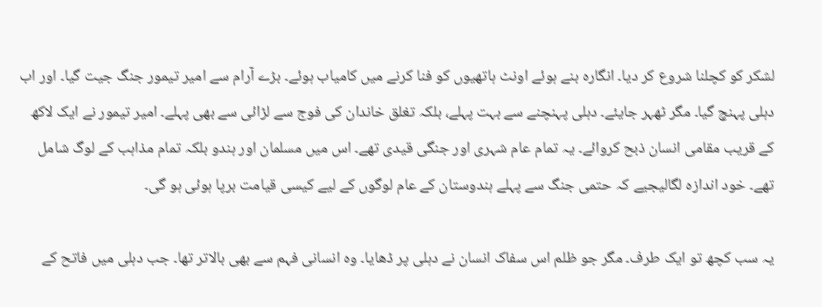لشکر کو کچلنا شروع کر دیا۔ انگارہ بنے ہوئے اونٹ ہاتھیوں کو فنا کرنے میں کامیاب ہوئے۔ بڑے آرام سے امیر تیمور جنگ جیت گیا۔ اور اب دہلی پہنچ گیا۔ مگر ٹھہر جایئے۔ دہلی پہنچنے سے بہت پہلے، بلکہ تغلق خاندان کی فوج سے لڑائی سے بھی پہلے۔ امیر تیمور نے ایک لاکھ کے قریب مقامی انسان ذبح کروائے۔ یہ تمام عام شہری اور جنگی قیدی تھے۔ اس میں مسلمان اور ہندو بلکہ تمام مذاہب کے لوگ شامل تھے۔ خود اندازہ لگالیجیے کہ حتمی جنگ سے پہلے ہندوستان کے عام لوگوں کے لیے کیسی قیامت برپا ہوئی ہو گی۔

یہ سب کچھ تو ایک طرف۔ مگر جو ظلم اس سفاک انسان نے دہلی پر ڈھایا۔ وہ انسانی فہم سے بھی بالاتر تھا۔ جب دہلی میں فاتح کے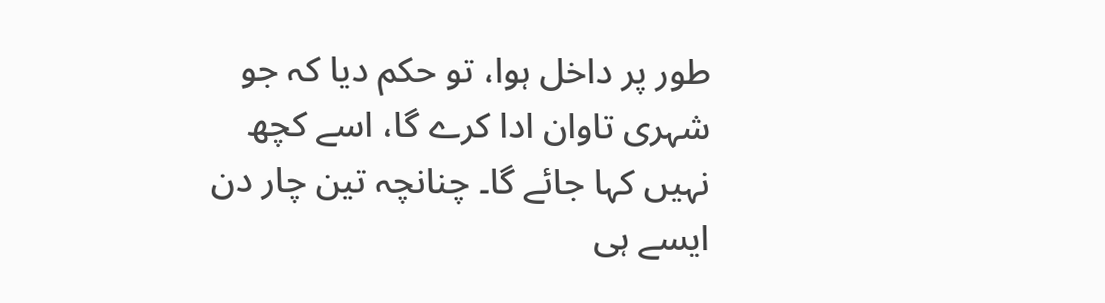طور پر داخل ہوا، تو حکم دیا کہ جو شہری تاوان ادا کرے گا، اسے کچھ نہیں کہا جائے گا۔ چنانچہ تین چار دن ایسے ہی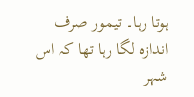ہوتا رہا۔ تیمور صرف اندازہ لگا رہا تھا کہ اس شہر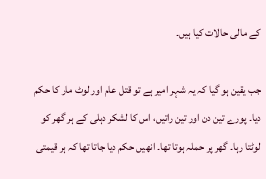کے مالی حالات کیا ہیں۔

جب یقین ہو گیا کہ یہ شہر امیر ہے تو قتل عام اور لوٹ مار کا حکم دیا۔ پورے تین دن اور تین راتیں، اس کا لشکر دہلی کے ہر گھر کو لوٹتا رہا۔ گھر پر حملہ ہوتا تھا۔ انھیں حکم دیا جاتا تھا کہ ہر قیمتی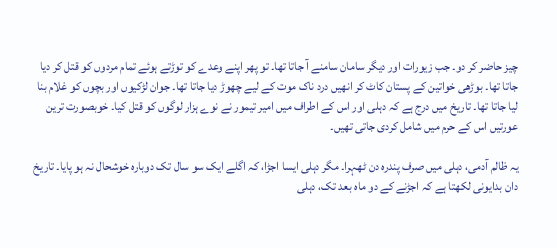چیز حاضر کر دو۔ جب زیورات اور دیگر سامان سامنے آ جاتا تھا۔ تو پھر اپنے وعدے کو توڑتے ہوئے تمام مردوں کو قتل کر دیا جاتا تھا۔ بوڑھی خواتین کے پستان کاٹ کر انھیں درد ناک موت کے لیے چھوڑ دیا جاتا تھا۔ جوان لڑکیوں اور بچوں کو غلام بنا لیا جاتا تھا۔ تاریخ میں درج ہے کہ دہلی اور اس کے اطراف میں امیر تیمور نے نوے ہزار لوگوں کو قتل کیا۔ خوبصورت ترین عورتیں اس کے حرم میں شامل کردی جاتی تھیں۔

یہ ظالم آدمی، دہلی میں صرف پندرہ دن ٹھہرا۔ مگر دہلی ایسا اجڑا، کہ اگلے ایک سو سال تک دوبارہ خوشحال نہ ہو پایا۔ تاریخ دان بدایونی لکھتا ہے کہ اجڑنے کے دو ماہ بعد تک، دہلی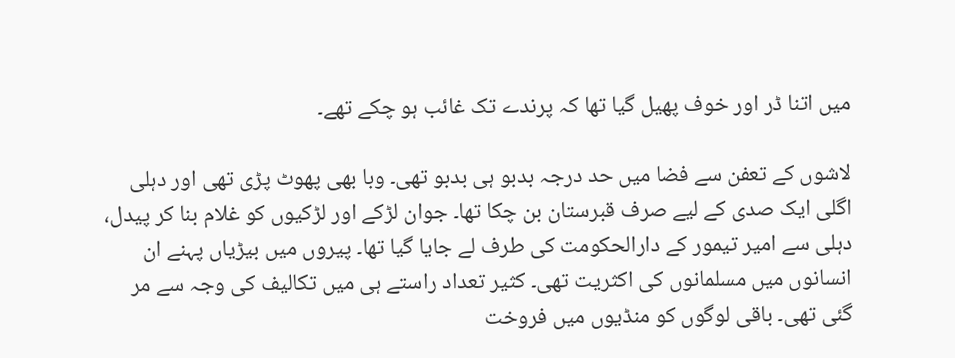میں اتنا ڈر اور خوف پھیل گیا تھا کہ پرندے تک غائب ہو چکے تھے۔

لاشوں کے تعفن سے فضا میں حد درجہ بدبو ہی بدبو تھی۔ وبا بھی پھوٹ پڑی تھی اور دہلی اگلی ایک صدی کے لیے صرف قبرستان بن چکا تھا۔ جوان لڑکے اور لڑکیوں کو غلام بنا کر پیدل، دہلی سے امیر تیمور کے دارالحکومت کی طرف لے جایا گیا تھا۔ پیروں میں بیڑیاں پہنے ان انسانوں میں مسلمانوں کی اکثریت تھی۔ کثیر تعداد راستے ہی میں تکالیف کی وجہ سے مر گئی تھی۔ باقی لوگوں کو منڈیوں میں فروخت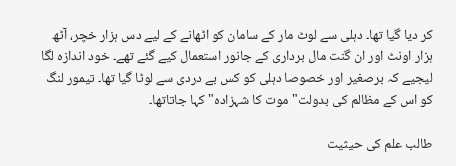کر دیا گیا تھا۔ دہلی سے لوٹ مار کے سامان کو اٹھانے کے لیے دس ہزار خچر، آٹھ ہزار اونٹ اور ان گنت مال برداری کے جانور استعمال کیے گئے تھے۔ خود اندازہ لگا لیجیے کہ برصغیر اور خصوصا دہلی کو کس بے دردی سے لوٹا گیا تھا۔ تیمور لنگ کو اس کے مظالم کی بدولت"موت کا شہزادہ" کہا جاتاتھا۔

طالب علم کی حیثیت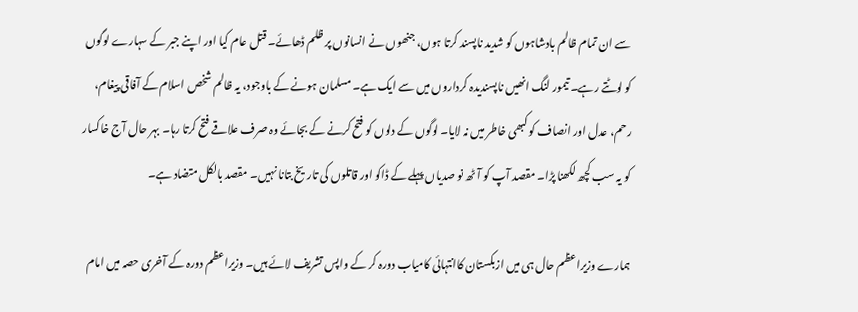سے ان تمام ظالم بادشاہوں کو شدید ناپسند کرتا ہوں، جنھوں نے انسانوں پر ظلم ڈھائے۔ قتل عام کیا اور اپنے جبر کے سہارے لوگوں کو لوٹتے رہے۔ تیمور لنگ انھیں ناپسندیدہ کرداروں میں سے ایک ہے۔ مسلمان ہونے کے باوجود، یہ ظالم شخص اسلام کے آفاقی پیغام، رحم، عدل اور انصاف کو کبھی خاطر میں نہ لایا۔ لوگوں کے دلوں کو فتح کرنے کے بجائے وہ صرف علاقے فتح کرتا رہا۔ بہر حال آج خاکسار کو یہ سب کچھ لکھنا پڑا۔ مقصد آپ کو آٹھ نو صدیاں پہلے کے ڈاکو اور قاتلوں کی تاریخ بتانا نہیں۔ مقصد بالکل متضاد ہے۔

ہمارے وزیراعظم حال ہی میں ازبکستان کاانتہائی کامیاب دورہ کر کے واپس تشریف لائے ہیں۔ وزیراعظم دورہ کے آخری حصہ میں امام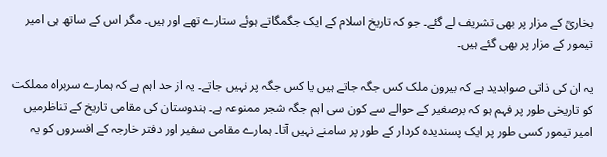بخاریؒ کے مزار پر بھی تشریف لے گئے۔ جو کہ تاریخ اسلام کے ایک جگمگاتے ہوئے ستارے تھے اور ہیں۔ مگر اس کے ساتھ ہی امیر تیمور کے مزار پر بھی گئے ہیں۔

یہ ان کی ذاتی صوابدید ہے کہ بیرون ملک کس جگہ جاتے ہیں یا کس جگہ پر نہیں جاتے۔ یہ از حد اہم ہے کہ ہمارے سربراہ مملکت کو تاریخی طور پر فہم ہو کہ برصغیر کے حوالے سے کون سی اہم جگہ شجر ممنوعہ ہے۔ ہندوستان کی مقامی تاریخ کے تناظرمیں امیر تیمور کسی طور پر ایک پسندیدہ کردار کے طور پر سامنے نہیں آتا۔ ہمارے مقامی سفیر اور دفتر خارجہ کے افسروں کو یہ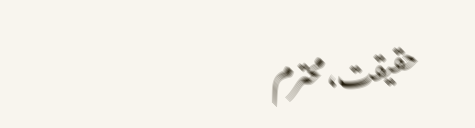حقیقت، محترم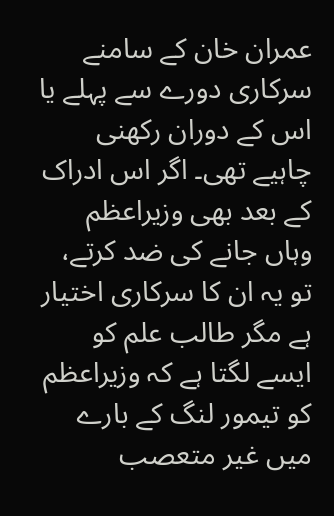عمران خان کے سامنے سرکاری دورے سے پہلے یا اس کے دوران رکھنی چاہیے تھی۔ اگر اس ادراک کے بعد بھی وزیراعظم وہاں جانے کی ضد کرتے، تو یہ ان کا سرکاری اختیار ہے مگر طالب علم کو ایسے لگتا ہے کہ وزیراعظم کو تیمور لنگ کے بارے میں غیر متعصب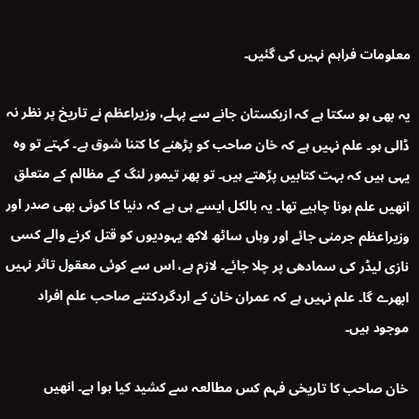معلومات فراہم نہیں کی گئیں۔

یہ بھی ہو سکتا ہے کہ ازبکستان جانے سے پہلے، وزیراعظم نے تاریخ پر نظر نہ ڈالی ہو۔ علم نہیں ہے کہ خان صاحب کو پڑھنے کا کتنا شوق ہے۔ کہتے تو وہ یہی ہیں کہ بہت کتابیں پڑھتے ہیں۔ تو پھر تیمور لنگ کے مظالم کے متعلق انھیں علم ہونا چاہیے تھا۔ یہ بالکل ایسے ہی ہے کہ دنیا کا کوئی بھی صدر اور وزیراعظم جرمنی جائے اور وہاں ساٹھ لاکھ یہودیوں کو قتل کرنے والے کسی نازی لیڈر کی سمادھی پر چلا جائے۔ لازم ہے، اس سے کوئی معقول تاثر نہیں ابھرے گا۔ علم نہیں ہے کہ عمران خان کے اردگردکتنے صاحب علم افراد موجود ہیں۔

خان صاحب کا تاریخی فہم کس مطالعہ سے کشید کیا ہوا ہے۔ انھیں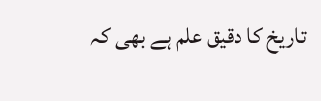تاریخ کا دقیق علم ہے بھی کہ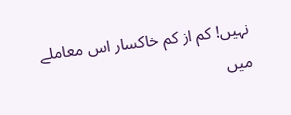نہیں! کم از کم خاکسار اس معاملے میں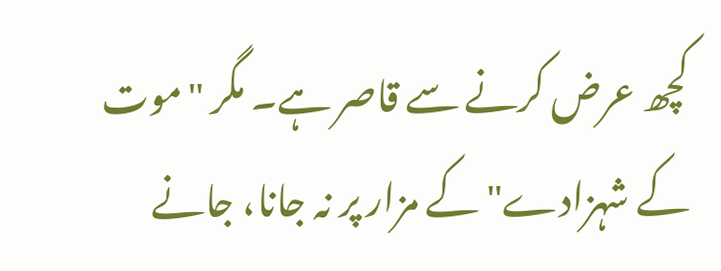کچھ عرض کرنے سے قاصر ہے۔ مگر "موت کے شہزادے" کے مزار پر نہ جانا، جانے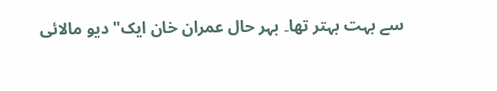سے بہت بہتر تھا۔ بہر حال عمران خان ایک" دیو مالائی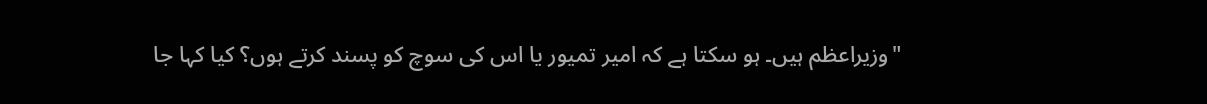"وزیراعظم ہیں۔ ہو سکتا ہے کہ امیر تمیور یا اس کی سوچ کو پسند کرتے ہوں؟ کیا کہا جا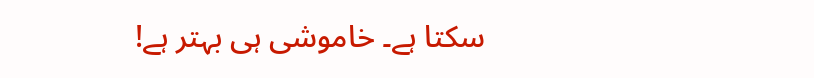سکتا ہے۔ خاموشی ہی بہتر ہے!